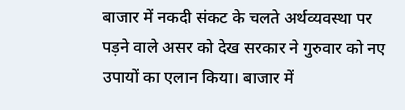बाजार में नकदी संकट के चलते अर्थव्यवस्था पर पड़ने वाले असर को देख सरकार ने गुरुवार को नए उपायों का एलान किया। बाजार में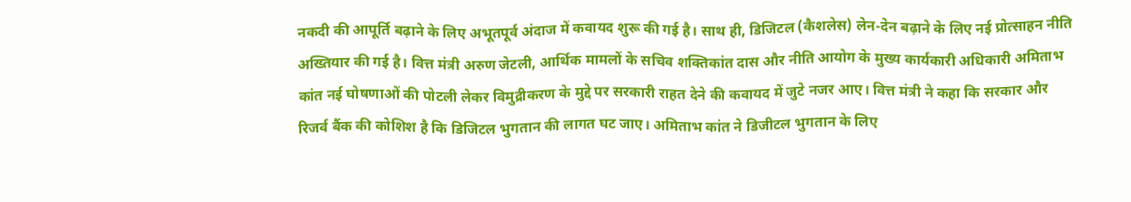नकदी की आपूर्ति बढ़ाने के लिए अभूतपूर्व अंदाज में कवायद शुरू की गई है। साथ ही, डिजिटल (कैशलेस) लेन-देन बढ़ाने के लिए नई प्रोत्साहन नीति अख्तियार की गई है। वित्त मंत्री अरुण जेटली, आर्थिक मामलों के सचिव शक्तिकांत दास और नीति आयोग के मुख्य कार्यकारी अधिकारी अमिताभ कांत नई घोषणाओं की पोटली लेकर विमुद्रीकरण के मुद्दे पर सरकारी राहत देने की कवायद में जुटे नजर आए। वित्त मंत्री ने कहा कि सरकार और रिजर्व बैंक की कोशिश है कि डिजिटल भुगतान की लागत घट जाए। अमिताभ कांत ने डिजीटल भुगतान के लिए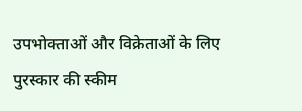उपभोक्ताओं और विक्रेताओं के लिए पुरस्कार की स्कीम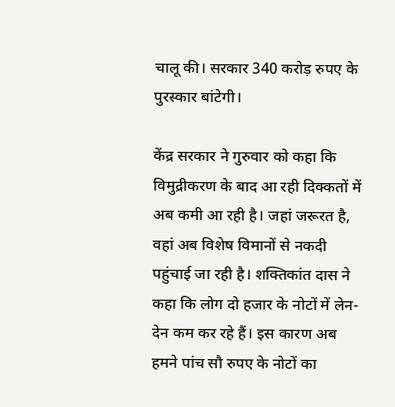चालू की। सरकार 340 करोड़ रुपए के पुरस्कार बांटेगी।

केंद्र सरकार ने गुरुवार को कहा कि विमुद्रीकरण के बाद आ रही दिक्कतों में अब कमी आ रही है। जहां जरूरत है, वहां अब विशेष विमानों से नकदी पहुंचाई जा रही है। शक्तिकांत दास ने कहा कि लोग दो हजार के नोटों में लेन-देन कम कर रहे हैं। इस कारण अब हमने पांच सौ रुपए के नोटों का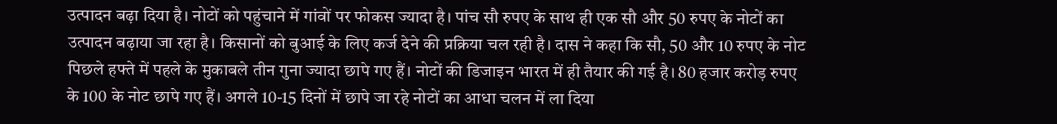उत्पादन बढ़ा दिया है। नोटों को पहुंचाने में गांवों पर फोकस ज्यादा है। पांच सौ रुपए के साथ ही एक सौ और 50 रुपए के नोटों का उत्पादन बढ़ाया जा रहा है। किसानों को बुआई के लिए कर्ज देने की प्रक्रिया चल रही है। दास ने कहा कि सौ, 50 और 10 रुपए के नोट पिछले हफ्ते में पहले के मुकाबले तीन गुना ज्यादा छापे गए हैं। नोटों की डिजाइन भारत में ही तैयार की गई है। 80 हजार करोड़ रुपए के 100 के नोट छापे गए हैं। अगले 10-15 दिनों में छापे जा रहे नोटों का आधा चलन में ला दिया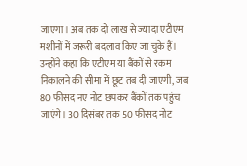जाएगा। अब तक दो लाख से ज्यादा एटीएम मशीनों में जरूरी बदलाव किए जा चुके हैं। उन्होंने कहा कि एटीएम या बैंकों से रकम निकालने की सीमा में छूट तब दी जाएगी, जब 80 फीसद नए नोट छपकर बैंकों तक पहुंच जाएंगे। 30 दिसंबर तक 50 फीसद नोट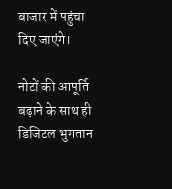बाजार में पहुंचा दिए जाएंगे।

नोटों की आपूर्ति बढ़ाने के साथ ही डिजिटल भुगतान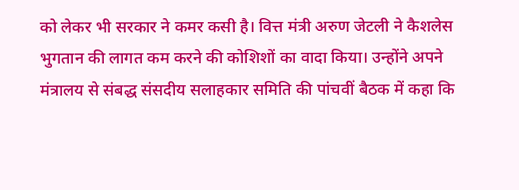को लेकर भी सरकार ने कमर कसी है। वित्त मंत्री अरुण जेटली ने कैशलेस भुगतान की लागत कम करने की कोशिशों का वादा किया। उन्होंने अपने मंत्रालय से संबद्ध संसदीय सलाहकार समिति की पांचवीं बैठक में कहा कि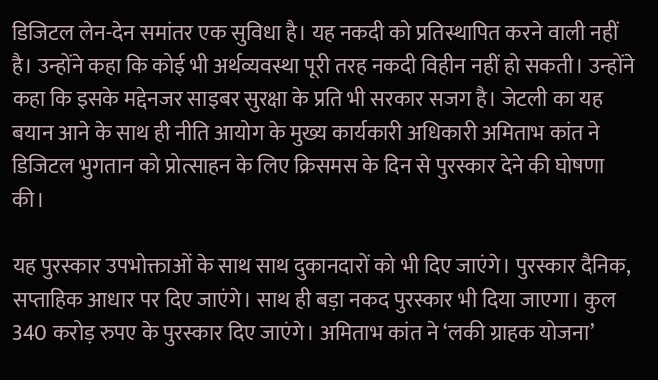डिजिटल लेन-देन समांतर एक सुविधा है। यह नकदी को प्रतिस्थापित करने वाली नहीं है। उन्होंने कहा कि कोई भी अर्थव्यवस्था पूरी तरह नकदी विहीन नहीं हो सकती। उन्होंने कहा कि इसके मद्देनजर साइबर सुरक्षा के प्रति भी सरकार सजग है। जेटली का यह बयान आने के साथ ही नीति आयोग के मुख्य कार्यकारी अधिकारी अमिताभ कांत ने डिजिटल भुगतान को प्रोत्साहन के लिए क्रिसमस के दिन से पुरस्कार देने की घोषणा की।

यह पुरस्कार उपभोक्ताओं के साथ साथ दुकानदारों को भी दिए जाएंगे। पुरस्कार दैनिक, सप्ताहिक आधार पर दिए जाएंगे। साथ ही बड़ा नकद पुरस्कार भी दिया जाएगा। कुल 340 करोड़ रुपए के पुरस्कार दिए जाएंगे। अमिताभ कांत ने ‘लकी ग्राहक योजना’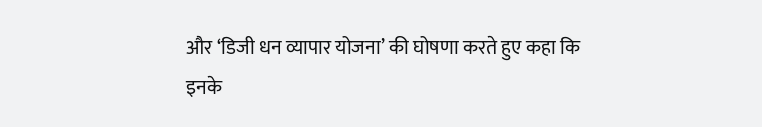और ‘डिजी धन व्यापार योजना’ की घोषणा करते हुए कहा कि इनके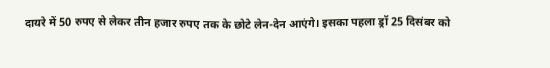दायरे में 50 रुपए से लेकर तीन हजार रुपए तक के छोटे लेन-देन आएंगे। इसका पहला ड्रॉ 25 दिसंबर को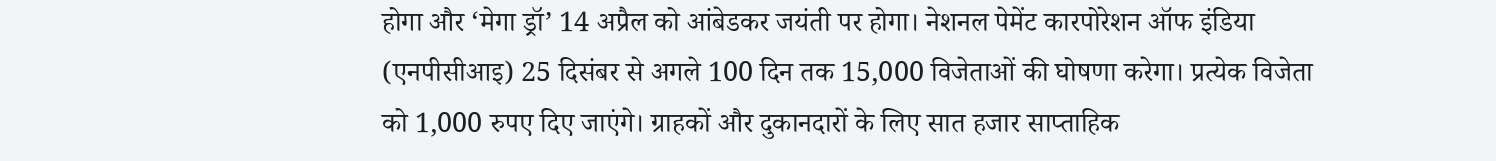होगा और ‘मेगा ड्रॉ’ 14 अप्रैल को आंबेडकर जयंती पर होगा। नेशनल पेमेंट कारपोरेशन ऑफ इंडिया (एनपीसीआइ) 25 दिसंबर से अगले 100 दिन तक 15,000 विजेताओं की घोषणा करेगा। प्रत्येक विजेता को 1,000 रुपए दिए जाएंगे। ग्राहकों और दुकानदारों के लिए सात हजार साप्ताहिक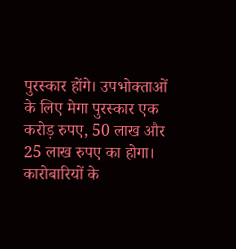पुरस्कार होंगे। उपभोक्ताओं के लिए मेगा पुरस्कार एक करोड़ रुपए, 50 लाख और 25 लाख रुपए का होगा। कारोबारियों के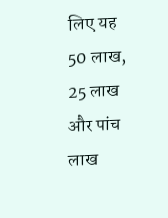लिए यह 50 लाख, 25 लाख और पांच लाख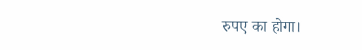रुपए का होगा।